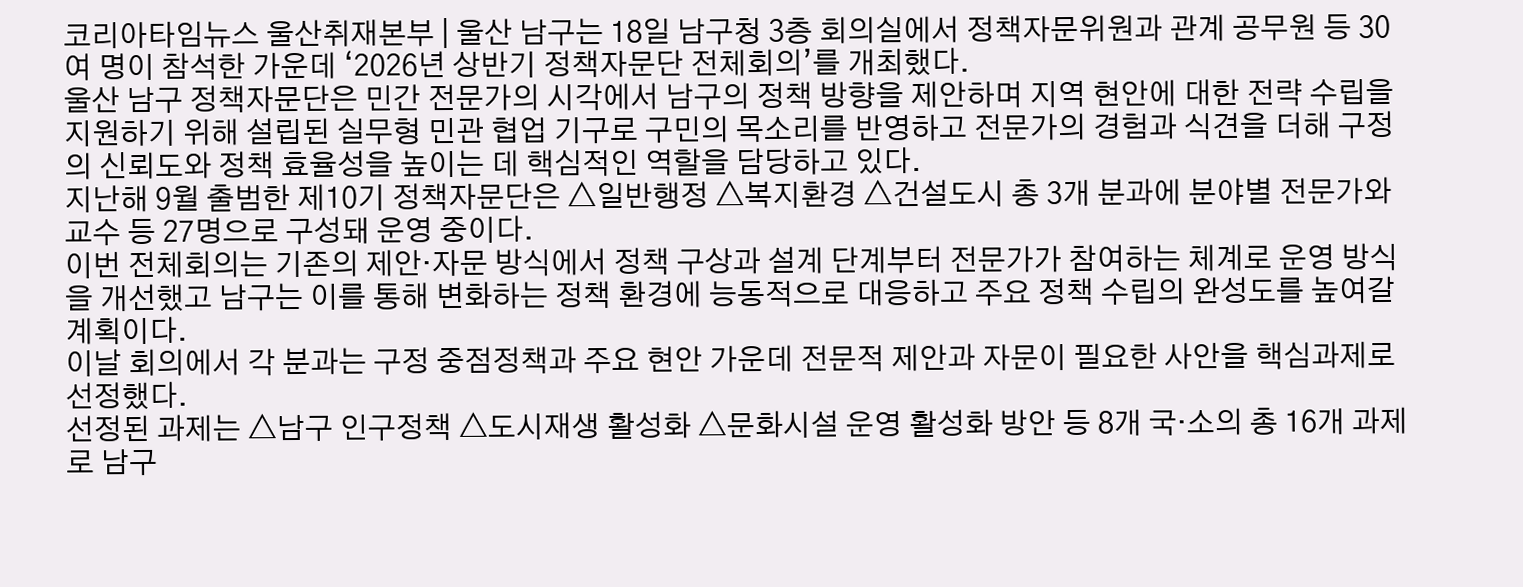코리아타임뉴스 울산취재본부 | 울산 남구는 18일 남구청 3층 회의실에서 정책자문위원과 관계 공무원 등 30여 명이 참석한 가운데 ‘2026년 상반기 정책자문단 전체회의’를 개최했다.
울산 남구 정책자문단은 민간 전문가의 시각에서 남구의 정책 방향을 제안하며 지역 현안에 대한 전략 수립을 지원하기 위해 설립된 실무형 민관 협업 기구로 구민의 목소리를 반영하고 전문가의 경험과 식견을 더해 구정의 신뢰도와 정책 효율성을 높이는 데 핵심적인 역할을 담당하고 있다.
지난해 9월 출범한 제10기 정책자문단은 △일반행정 △복지환경 △건설도시 총 3개 분과에 분야별 전문가와 교수 등 27명으로 구성돼 운영 중이다.
이번 전체회의는 기존의 제안·자문 방식에서 정책 구상과 설계 단계부터 전문가가 참여하는 체계로 운영 방식을 개선했고 남구는 이를 통해 변화하는 정책 환경에 능동적으로 대응하고 주요 정책 수립의 완성도를 높여갈 계획이다.
이날 회의에서 각 분과는 구정 중점정책과 주요 현안 가운데 전문적 제안과 자문이 필요한 사안을 핵심과제로 선정했다.
선정된 과제는 △남구 인구정책 △도시재생 활성화 △문화시설 운영 활성화 방안 등 8개 국·소의 총 16개 과제로 남구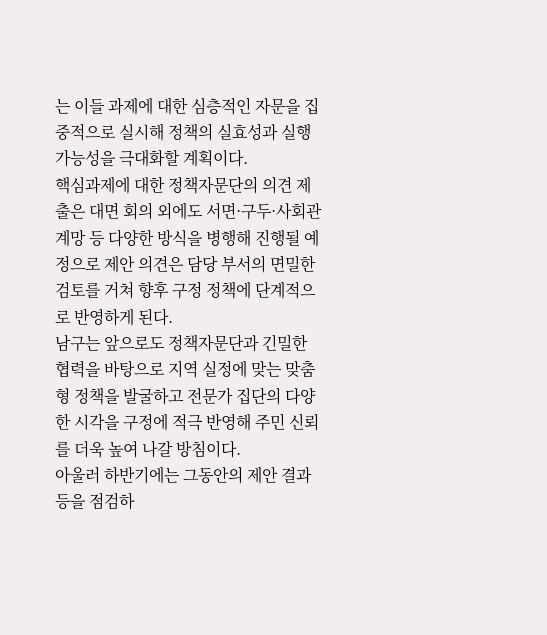는 이들 과제에 대한 심층적인 자문을 집중적으로 실시해 정책의 실효성과 실행 가능성을 극대화할 계획이다.
핵심과제에 대한 정책자문단의 의견 제출은 대면 회의 외에도 서면·구두·사회관계망 등 다양한 방식을 병행해 진행될 예정으로 제안 의견은 담당 부서의 면밀한 검토를 거쳐 향후 구정 정책에 단계적으로 반영하게 된다.
남구는 앞으로도 정책자문단과 긴밀한 협력을 바탕으로 지역 실정에 맞는 맞춤형 정책을 발굴하고 전문가 집단의 다양한 시각을 구정에 적극 반영해 주민 신뢰를 더욱 높여 나갈 방침이다.
아울러 하반기에는 그동안의 제안 결과 등을 점검하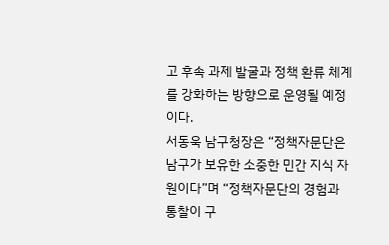고 후속 과제 발굴과 정책 환류 체계를 강화하는 방향으로 운영될 예정이다.
서동욱 남구청장은 “정책자문단은 남구가 보유한 소중한 민간 지식 자원이다”며 “정책자문단의 경험과 통찰이 구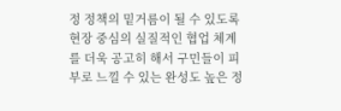정 정책의 밑거름이 될 수 있도록 현장 중심의 실질적인 협업 체계를 더욱 공고히 해서 구민들이 피부로 느낄 수 있는 완성도 높은 정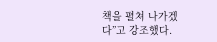책을 펼쳐 나가겠다”고 강조했다.